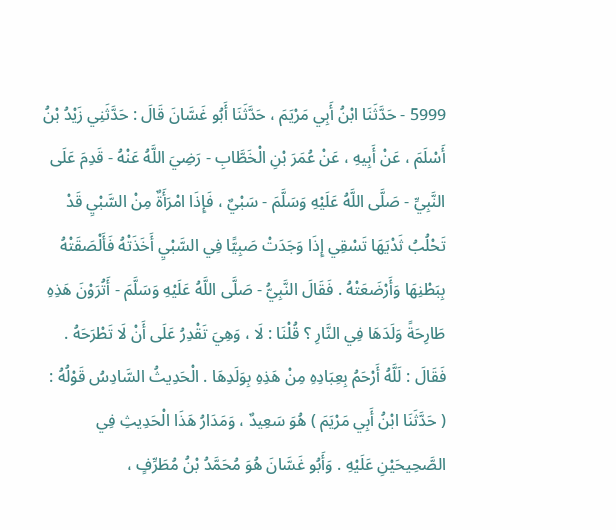5999 - حَدَّثَنَا ابْنُ أَبِي مَرْيَمَ ، حَدَّثَنَا أَبُو غَسَّانَ قَالَ : حَدَّثَنِي زَيْدُ بْنُ أَسْلَمَ ، عَنْ أَبِيهِ ، عَنْ عُمَرَ بْنِ الْخَطَّابِ - رَضِيَ اللَّهُ عَنْهُ - قَدِمَ عَلَى النَّبِيِّ - صَلَّى اللَّهُ عَلَيْهِ وَسَلَّمَ - سَبْيٌ ، فَإِذَا امْرَأَةٌ مِنْ السَّبْيِ قَدْ تَحْلُبُ ثَدْيَهَا تَسْقِي إِذَا وَجَدَتْ صَبِيًّا فِي السَّبْيِ أَخَذَتْهُ فَأَلْصَقَتْهُ بِبَطْنِهَا وَأَرْضَعَتْهُ . فَقَالَ النَّبِيُّ - صَلَّى اللَّهُ عَلَيْهِ وَسَلَّمَ - أَتُرَوْنَ هَذِهِ طَارِحَةً وَلَدَهَا فِي النَّارِ ؟ قُلْنَا : لَا ، وَهِيَ تَقْدِرُ عَلَى أَنْ لَا تَطْرَحَهُ . فَقَالَ : لَلَّهُ أَرْحَمُ بِعِبَادِهِ مِنْ هَذِهِ بِوَلَدِهَا . الْحَدِيثُ السَّادِسُ قَوْلُهُ : ( حَدَّثَنَا ابْنُ أَبِي مَرْيَمَ ) هُوَ سَعِيدٌ ، وَمَدَارُ هَذَا الْحَدِيثِ فِي الصَّحِيحَيْنِ عَلَيْهِ . وَأَبُو غَسَّانَ هُوَ مُحَمَّدُ بْنُ مُطَرِّفٍ ،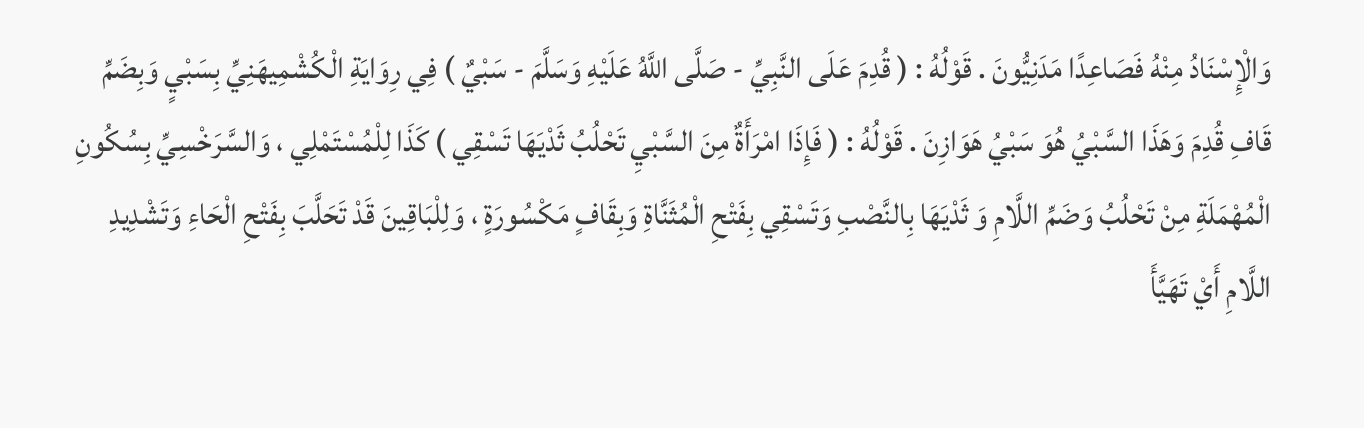وَالْإِسْنَادُ مِنْهُ فَصَاعِدًا مَدَنِيُّونَ . قَوْلُهُ : ( قُدِمَ عَلَى النَّبِيِّ - صَلَّى اللَّهُ عَلَيْهِ وَسَلَّمَ - سَبْيٌ ) فِي رِوَايَةِ الْكُشْمِيهَنِيِّ بِسَبْيٍ وَبِضَمِّ قَافِ قُدِمَ وَهَذَا السَّبْيُ هُوَ سَبْيُ هَوَازِنَ . قَوْلُهُ : ( فَإِذَا امْرَأَةٌ مِنَ السَّبْيِ تَحْلُبُ ثَدْيَهَا تَسْقِي ) كَذَا لِلْمُسْتَمْلِي ، وَالسَّرَخْسِيِّ بِسُكُونِ الْمُهْمَلَةِ مِنْ تَحْلُبُ وَضَمِّ اللَّامِ وَ ثَدْيَهَا بِالنَّصْبِ وَتَسْقِي بِفَتْحِ الْمُثَنَّاةِ وَبِقَافٍ مَكْسُورَةٍ ، وَلِلْبَاقِينَ قَدْ تَحَلَّبَ بِفَتْحِ الْحَاءِ وَتَشْدِيدِ اللَّامِ أَيْ تَهَيَّأَ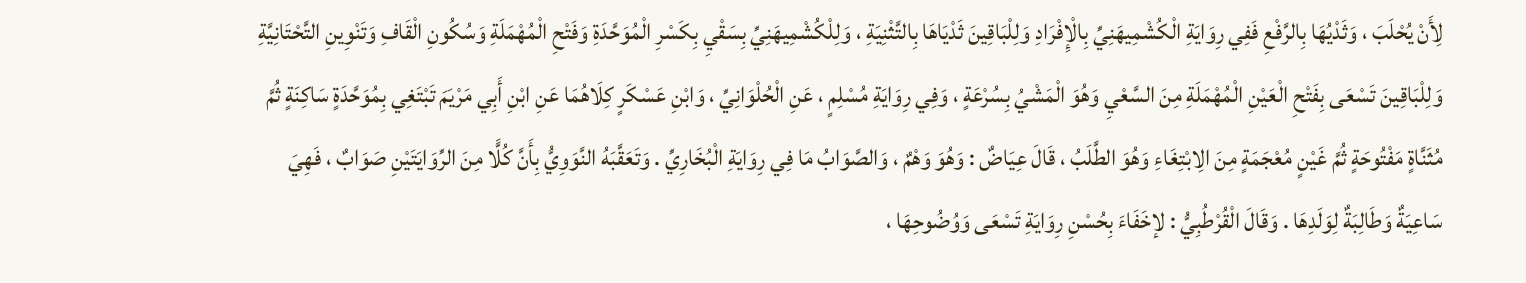لِأَنْ يُحْلَبَ ، وَثَدْيُهَا بِالرَّفْعِ فَفِي رِوَايَةِ الْكُشْمِيهَنِيِّ بِالْإِفْرَادِ وَلِلْبَاقِينَ ثَدْيَاهَا بِالتَّثْنِيَةِ ، وَلِلْكُشْمِيهَنِيِّ بِسَقْيِ بِكَسْرِ الْمُوَحَّدَةِ وَفَتْحِ الْمُهْمَلَةِ وَسُكُونِ الْقَافِ وَتَنْوِينِ التَّحْتَانِيَّةِ وَلِلْبَاقِينَ تَسْعَى بِفَتْحِ الْعَيْنِ الْمُهْمَلَةِ مِنَ السَّعْيِ وَهُوَ الْمَشْيُ بِسُرْعَةٍ ، وَفِي رِوَايَةِ مُسْلِمٍ ، عَنِ الْحُلْوَانِيِّ ، وَابْنِ عَسْكَرٍ كِلَاهُمَا عَنِ ابْنِ أَبِي مَرْيَمَ تَبْتَغِي بِمُوَحَّدَةٍ سَاكِنَةٍ ثُمَّ مُثَنَّاةٍ مَفْتُوحَةٍ ثُمَّ غَيْنٍ مُعْجَمَةٍ مِنَ الِابْتِغَاءِ وَهُوَ الطَّلَبُ ، قَالَ عِيَاضٌ : وَهُوَ وَهْمٌ ، وَالصَّوَابُ مَا فِي رِوَايَةِ الْبُخَارِيِّ . وَتَعَقَّبَهُ النَّوَوِيُّ بِأَنَّ كُلًّا مِنَ الرِّوَايَتَيْنِ صَوَابٌ ، فَهِيَ سَاعِيَةٌ وَطَالِبَةٌ لِوَلَدِهَا . وَقَالَ الْقُرْطُبِيُّ : لإخَفَاءَ بِحُسْنِ رِوَايَةِ تَسْعَى وَوُضُوحِهَا ،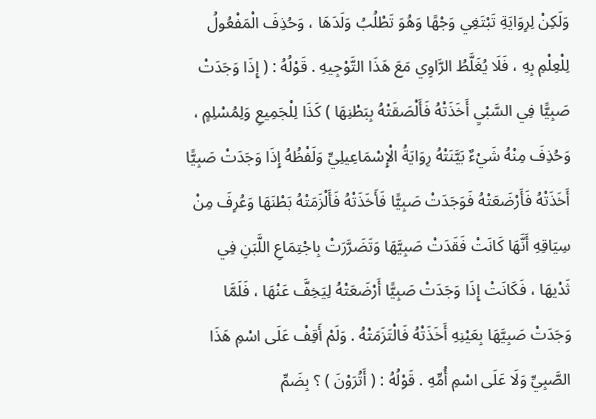وَلَكِنْ لِرِوَايَةِ تَبْتَغِي وَجْهًا وَهُوَ تَطْلُبُ وَلَدَهَا ، وَحُذِفَ الْمَفْعُولُ لِلْعِلْمِ بِهِ ، فَلَا يُغَلَّطُ الرَّاوِي مَعَ هَذَا التَّوْجِيهِ . قَوْلُهُ : ( إِذَا وَجَدَتْ صَبِيًّا فِي السَّبْيِ أَخَذَتْهُ فَأَلْصَقَتْهُ بِبَطْنِهَا ) كَذَا لِلْجَمِيعِ وَلِمُسْلِمٍ ، وَحُذِفَ مِنْهُ شَيْءٌ بَيَّنَتْهُ رِوَايَةُ الْإِسْمَاعِيلِيِّ وَلَفْظُهُ إِذَا وَجَدَتْ صَبِيًّا أَخَذَتْهُ فَأَرْضَعَتْهُ فَوَجَدَتْ صَبِيًّا فَأَخَذَتْهُ فَأَلْزَمَتْهُ بَطْنَهَا وَعُرِفَ مِنْ سِيَاقِهِ أَنَّهَا كَانَتْ فَقَدَتْ صَبِيَّهَا وَتَضَرَّرَتْ بِاجْتِمَاعِ اللَّبَنِ فِي ثَدْيهَا ، فَكَانَتْ إِذَا وَجَدَتْ صَبِيًّا أَرْضَعَتْهُ لِيَخِفَّ عَنْهَا ، فَلَمَّا وَجَدَتْ صَبِيَّهَا بِعَيْنِهِ أَخَذَتْهُ فَالْتَزَمَتْهُ . وَلَمْ أَقِفْ عَلَى اسْمِ هَذَا الصَّبِيِّ وَلَا عَلَى اسْمِ أُمِّهِ . قَوْلُهُ : ( أَتُرَوْنَ ) ؟ بِضَمِّ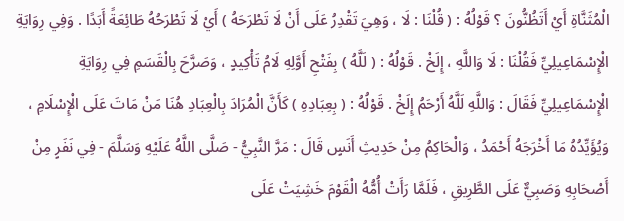الْمُثَنَّاةِ أَيْ أَتَظُنُّونَ ؟ قَوْلُهُ : ( قُلْنَا : لَا ، وَهِيَ تَقْدِرُ عَلَى أَنْ لَا تَطْرَحَهُ ) أَيْ لَا تَطْرَحُهُ طَائِعَةً أَبَدًا . وَفِي رِوَايَةِ الْإِسْمَاعِيلِيِّ فَقُلْنَا : لَا وَاللَّهِ ، إِلَخْ . قَوْلُهُ : ( لَلَّهُ ) بِفَتْحِ أَوَّلِهِ لَامُ تَأْكِيدٍ ، وَصَرَّحَ بِالْقَسَمِ فِي رِوَايَةِ الْإِسْمَاعِيلِيِّ فَقَالَ : وَاللَّهِ لَلَّهُ أَرْحَمُ إِلَخْ . قَوْلُهُ : ( بِعِبَادِهِ ) كَأَنَّ الْمُرَادَ بِالْعِبَادِ هُنَا مَنْ مَاتَ عَلَى الْإِسْلَامِ ، وَيُؤَيِّدُهُ مَا أَخْرَجَهُ أَحْمَدُ ، وَالْحَاكِمُ مِنْ حَدِيثِ أَنَسٍ قَالَ : مَرَّ النَّبِيُّ - صَلَّى اللَّهُ عَلَيْهِ وَسَلَّمَ - فِي نَفَرٍ مِنْ أَصْحَابِهِ وَصَبِيٌّ عَلَى الطَّرِيقِ ، فَلَمَّا رَأَتْ أُمُّهُ الْقَوْمَ خَشِيَتْ عَلَى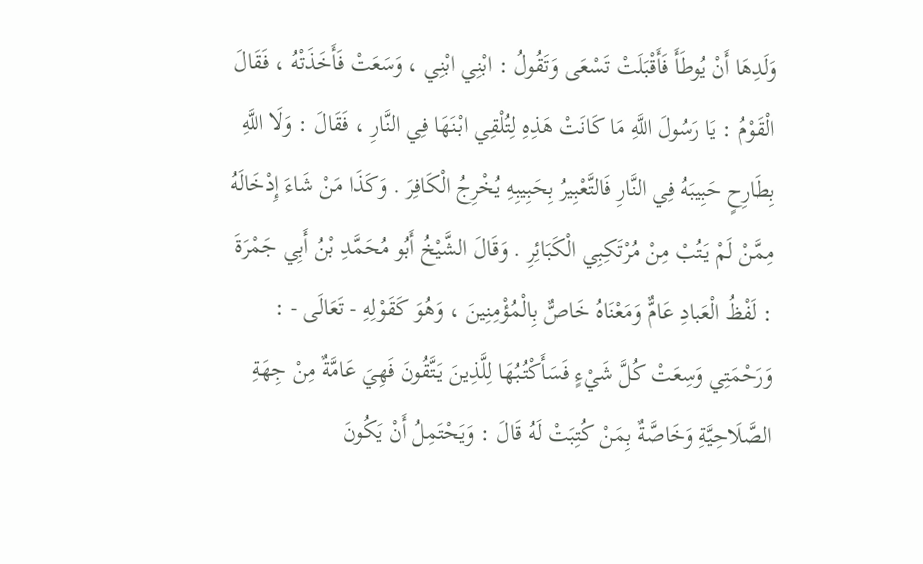وَلَدِهَا أَنْ يُوطَأَ فَأَقْبَلَتْ تَسْعَى وَتَقُولُ : ابْنِي ابْنِي ، وَسَعَتْ فَأَخَذَتْهُ ، فَقَالَ الْقَوْمُ : يَا رَسُولَ اللَّهِ مَا كَانَتْ هَذِهِ لِتُلْقِي ابْنَهَا فِي النَّارِ ، فَقَالَ : وَلَا اللَّهِ بِطَارِحٍ حَبِيبَهُ فِي النَّارِ فَالتَّعْبِيرُ بِحَبِيبِهِ يُخْرِجُ الْكَافِرَ . وَكَذَا مَنْ شَاءَ إِدْخَالَهُ مِمَّنْ لَمْ يَتُبْ مِنْ مُرْتَكِبِي الْكَبَائِرِ . وَقَالَ الشَّيْخُ أَبُو مُحَمَّدِ بْنُ أَبِي جَمْرَةَ : لَفْظُ الْعَبادِ عَامٌّ وَمَعْنَاهُ خَاصٌّ بِالْمُؤْمِنِينَ ، وَهُوَ كَقَوْلِهِ - تَعَالَى - : وَرَحْمَتِي وَسِعَتْ كُلَّ شَيْءٍ فَسَأَكْتُبُهَا لِلَّذِينَ يَتَّقُونَ فَهِيَ عَامَّةٌ مِنْ جِهَةِ الصَّلَاحِيَّةِ وَخَاصَّةٌ بِمَنْ كُتِبَتْ لَهُ قَالَ : وَيَحْتَمِلُ أَنْ يَكُونَ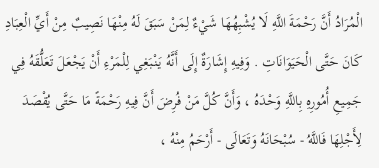الْمُرَادُ أَنَّ رَحْمَةَ اللَّهِ لَا يُشْبِهُهَا شَيْءٌ لِمَنْ سَبَقَ لَهُ مِنْهَا نَصِيبٌ مِنْ أَيِّ الْعِبَادِ كَانَ حَتَّى الْحَيَوَانَاتِ . وَفِيهِ إِشَارَةٌ إِلَى أَنَّهُ يَنْبَغِي لِلْمَرْءِ أَنْ يَجْعَلَ تَعَلُّقَهُ فِي جَمِيعِ أُمُورِهِ بِاللَّهِ وَحْدَهُ ، وَأَنَّ كُلَّ مَنْ فُرِضَ أَنَّ فِيهِ رَحْمَةً مَا حَتَّى يُقْصَدَ لِأَجْلِهَا فَاللَّهُ - سُبْحَانَهُ وَتَعَالَى - أَرْحَمُ مِنْهُ ،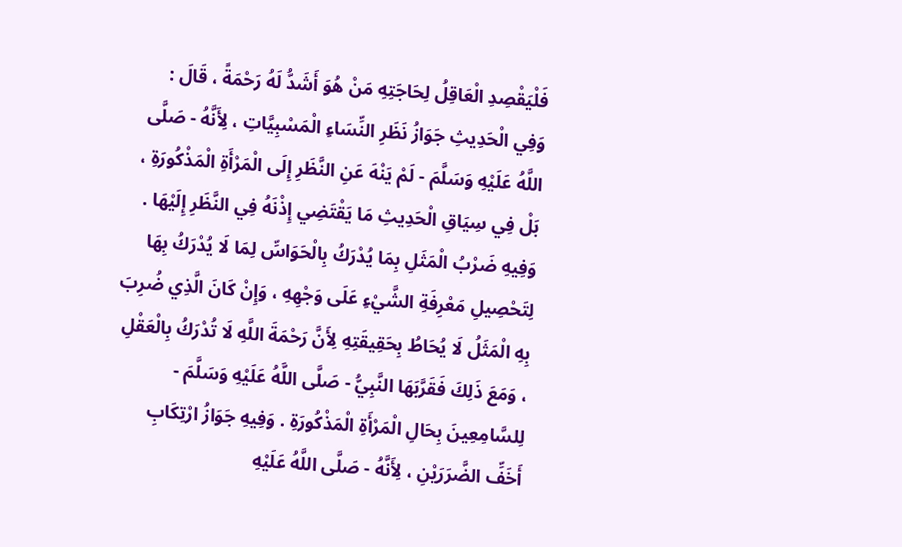فَلْيَقْصِدِ الْعَاقِلُ لِحَاجَتِهِ مَنْ هُوَ أَشَدُّ لَهُ رَحْمَةً ، قَالَ : وَفِي الْحَدِيثِ جَوَازُ نَظَرِ النِّسَاءِ الْمَسْبِيَّاتِ ، لِأَنَّهُ - صَلَّى اللَّهُ عَلَيْهِ وَسَلَّمَ - لَمْ يَنْهَ عَنِ النَّظَرِ إِلَى الْمَرْأَةِ الْمَذْكُورَةِ ، بَلْ فِي سِيَاقِ الْحَدِيثِ مَا يَقْتَضِي إِذْنَهُ فِي النَّظَرِ إِلَيْهَا . وَفِيهِ ضَرْبُ الْمَثَلِ بِمَا يُدْرَكُ بِالْحَوَاسِّ لِمَا لَا يُدْرَكُ بِهَا لِتَحْصِيلِ مَعْرِفَةِ الشَّيْءِ عَلَى وَجْهِهِ ، وَإِنْ كَانَ الَّذِي ضُرِبَ بِهِ الْمَثَلُ لَا يُحَاطُ بِحَقِيقَتِهِ لِأَنَّ رَحْمَةَ اللَّهِ لَا تُدْرَكُ بِالْعَقْلِ ، وَمَعَ ذَلِكَ فَقَرَّبَهَا النَّبِيُّ - صَلَّى اللَّهُ عَلَيْهِ وَسَلَّمَ - لِلسَّامِعِينَ بِحَالِ الْمَرْأَةِ الْمَذْكُورَةِ . وَفِيهِ جَوَازُ ارْتِكَابِ أَخَفِّ الضَّرَرَيْنِ ، لِأَنَّهُ - صَلَّى اللَّهُ عَلَيْهِ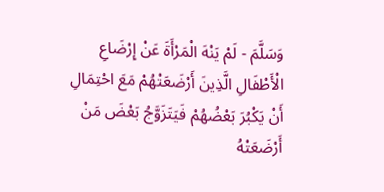وَسَلَّمَ - لَمْ يَنْهَ الْمَرْأَةَ عَنْ إِرْضَاعِ الْأَطْفَالِ الَّذِينَ أَرْضَعَتْهُمْ مَعَ احْتِمَالِ أَنْ يَكْبُرَ بَعْضُهُمْ فَيَتَزَوَّجُ بَعْضَ مَنْ أَرْضَعَتْهُ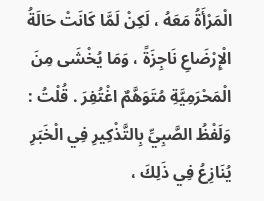الْمَرْأَةُ مَعَهُ ، لَكِنْ لَمَّا كَانَتْ حَالَةُ الْإِرْضَاعِ نَاجِزَةً ، وَمَا يُخْشَى مِنَ الْمَحْرَمِيَّةِ مُتَوَهَّمٌ اغْتُفِرَ . قُلْتُ : وَلَفْظُ الصَّبِيِّ بِالتَّذْكِيرِ فِي الْخَبَرِ يُنَازِعُ فِي ذَلِكَ ،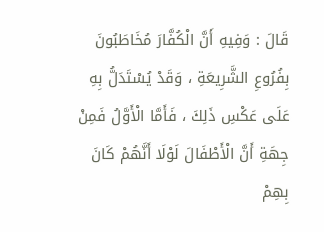قَالَ : وَفِيهِ أَنَّ الْكُفَّارَ مُخَاطَبُونَ بِفُرُوعِ الشَّرِيعَةِ ، وَقَدْ يُسْتَدَلُّ بِهِ عَلَى عَكْسِ ذَلِكَ ، فَأَمَّا الْأَوَّلُ فَمِنْ جِهَةِ أَنَّ الْأَطْفَالَ لَوْلَا أَنَّهُمْ كَانَ بِهِمْ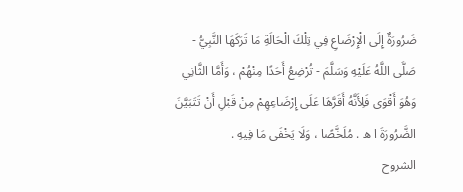ضَرُورَةٌ إِلَى الْإِرْضَاعِ فِي تِلْكَ الْحَالَةِ مَا تَرَكَهَا النَّبِيُّ - صَلَّى اللَّهُ عَلَيْهِ وَسَلَّمَ - تُرْضِعُ أَحَدًا مِنْهُمْ ، وَأَمَّا الثَّانِي وَهُوَ أَقْوَى فَلِأَنَّهُ أَقَرَّهَا عَلَى إِرْضَاعِهِمْ مِنْ قَبْلِ أَنْ تَتَبَيَّنَ الضَّرُورَةَ ا ه . مُلَخَّصًا ، وَلَا يَخْفَى مَا فِيهِ .
الشروح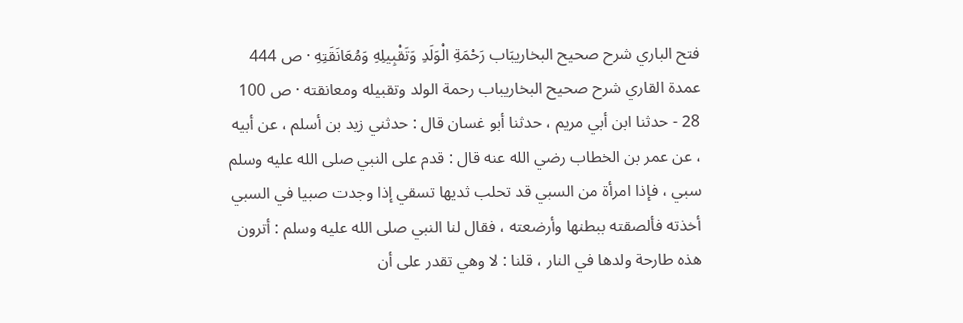فتح الباري شرح صحيح البخاريبَاب رَحْمَةِ الْوَلَدِ وَتَقْبِيلِهِ وَمُعَانَقَتِهِ · ص 444 عمدة القاري شرح صحيح البخاريباب رحمة الولد وتقبيله ومعانقته · ص 100 28 - حدثنا ابن أبي مريم ، حدثنا أبو غسان قال : حدثني زيد بن أسلم ، عن أبيه ، عن عمر بن الخطاب رضي الله عنه قال : قدم على النبي صلى الله عليه وسلم سبي ، فإذا امرأة من السبي قد تحلب ثديها تسقي إذا وجدت صبيا في السبي أخذته فألصقته ببطنها وأرضعته ، فقال لنا النبي صلى الله عليه وسلم : أترون هذه طارحة ولدها في النار ، قلنا : لا وهي تقدر على أن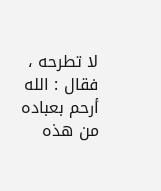لا تطرحه ، فقال : الله أرحم بعباده من هذه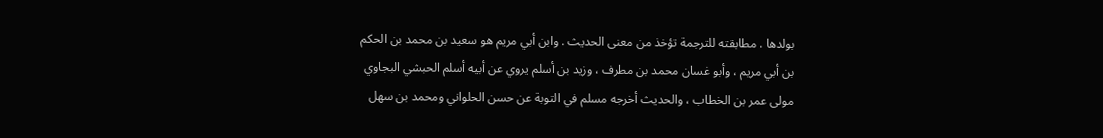بولدها . مطابقته للترجمة تؤخذ من معنى الحديث . وابن أبي مريم هو سعيد بن محمد بن الحكم بن أبي مريم ، وأبو غسان محمد بن مطرف ، وزيد بن أسلم يروي عن أبيه أسلم الحبشي البجاوي مولى عمر بن الخطاب ، والحديث أخرجه مسلم في التوبة عن حسن الحلواني ومحمد بن سهل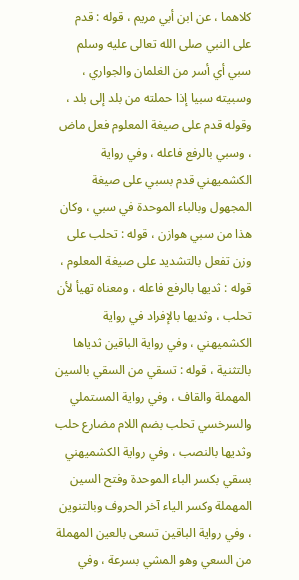كلاهما ، عن ابن أبي مريم ، قوله : قدم على النبي صلى الله تعالى عليه وسلم سبي أي أسر من الغلمان والجواري ، وسبيته سبيا إذا حملته من بلد إلى بلد ، وقوله قدم على صيغة المعلوم فعل ماض ، وسبي بالرفع فاعله ، وفي رواية الكشميهني قدم بسبي على صيغة المجهول وبالباء الموحدة في سبي ، وكان هذا من سبي هوازن ، قوله : تحلب على وزن تفعل بالتشديد على صيغة المعلوم ، قوله : ثديها بالرفع فاعله ، ومعناه تهيأ لأن تحلب ، وثديها بالإفراد في رواية الكشميهني ، وفي رواية الباقين ثدياها بالتثنية ، قوله : تسقي من السقي بالسين المهملة والقاف ، وفي رواية المستملي والسرخسي تحلب بضم اللام مضارع حلب وثديها بالنصب ، وفي رواية الكشميهني بسقي بكسر الباء الموحدة وفتح السين المهملة وكسر الياء آخر الحروف وبالتنوين ، وفي رواية الباقين تسعى بالعين المهملة من السعي وهو المشي بسرعة ، وفي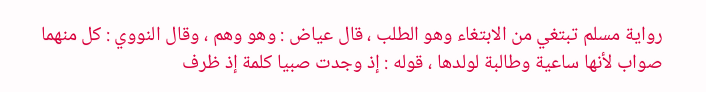رواية مسلم تبتغي من الابتغاء وهو الطلب ، قال عياض : وهو وهم ، وقال النووي : كل منهما صواب لأنها ساعية وطالبة لولدها ، قوله : إذ وجدت صبيا كلمة إذ ظرف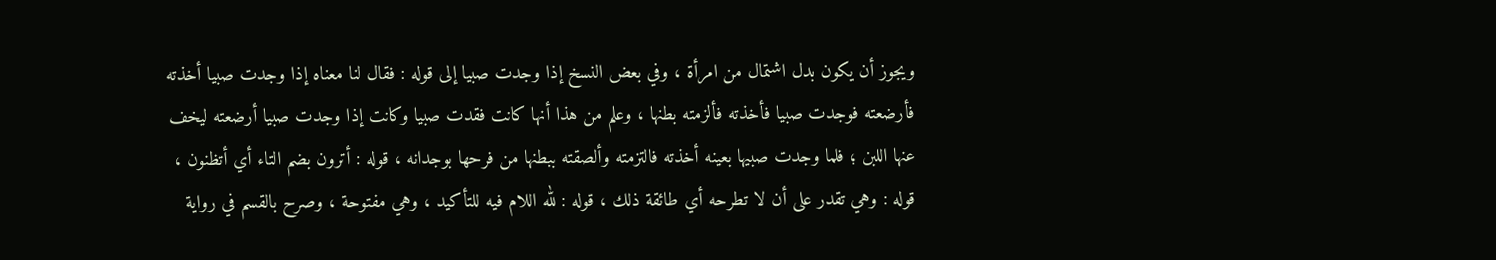ويجوز أن يكون بدل اشتمال من امرأة ، وفي بعض النسخ إذا وجدت صبيا إلى قوله : فقال لنا معناه إذا وجدت صبيا أخذته فأرضعته فوجدت صبيا فأخذته فألزمته بطنها ، وعلم من هذا أنها كانت فقدت صبيا وكانت إذا وجدت صبيا أرضعته ليخف عنها اللبن ؛ فلما وجدت صبيها بعينه أخذته فالتزمته وألصقته ببطنها من فرحها بوجدانه ، قوله : أترون بضم التاء أي أتظنون ، قوله : وهي تقدر على أن لا تطرحه أي طائقة ذلك ، قوله : لله اللام فيه للتأكيد ، وهي مفتوحة ، وصرح بالقسم في رواية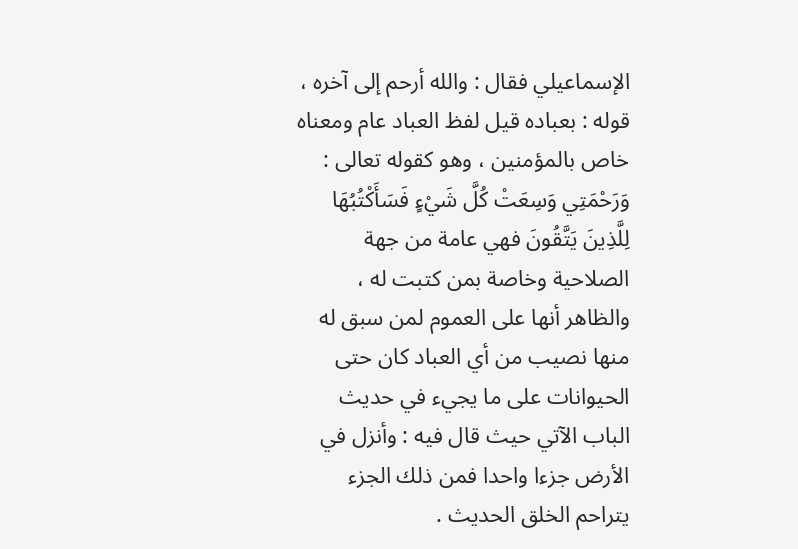الإسماعيلي فقال : والله أرحم إلى آخره ، قوله : بعباده قيل لفظ العباد عام ومعناه خاص بالمؤمنين ، وهو كقوله تعالى : وَرَحْمَتِي وَسِعَتْ كُلَّ شَيْءٍ فَسَأَكْتُبُهَا لِلَّذِينَ يَتَّقُونَ فهي عامة من جهة الصلاحية وخاصة بمن كتبت له ، والظاهر أنها على العموم لمن سبق له منها نصيب من أي العباد كان حتى الحيوانات على ما يجيء في حديث الباب الآتي حيث قال فيه : وأنزل في الأرض جزءا واحدا فمن ذلك الجزء يتراحم الخلق الحديث .